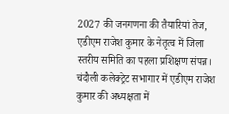2027 की जनगणना की तैयारियां तेज, एडीएम राजेश कुमार के नेतृत्व में जिला स्तरीय समिति का पहला प्रशिक्षण संपन्न।
चंदौली कलेक्ट्रेट सभागार में एडीएम राजेश कुमार की अध्यक्षता में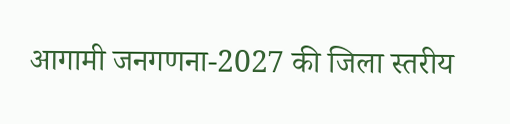आगामी जनगणना-2027 की जिला स्तरीय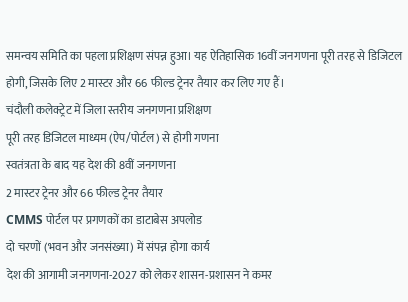समन्वय समिति का पहला प्रशिक्षण संपन्न हुआ। यह ऐतिहासिक 16वीं जनगणना पूरी तरह से डिजिटल होगी, जिसके लिए 2 मास्टर और 66 फील्ड ट्रेनर तैयार कर लिए गए हैं।
चंदौली कलेक्ट्रेट में जिला स्तरीय जनगणना प्रशिक्षण
पूरी तरह डिजिटल माध्यम (ऐप/पोर्टल) से होगी गणना
स्वतंत्रता के बाद यह देश की 8वीं जनगणना
2 मास्टर ट्रेनर और 66 फील्ड ट्रेनर तैयार
CMMS पोर्टल पर प्रगणकों का डाटाबेस अपलोड
दो चरणों (भवन और जनसंख्या) में संपन्न होगा कार्य
देश की आगामी जनगणना-2027 को लेकर शासन-प्रशासन ने कमर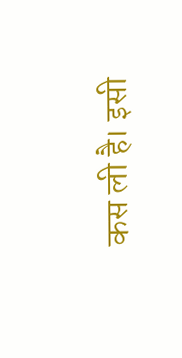कस ली है। इसी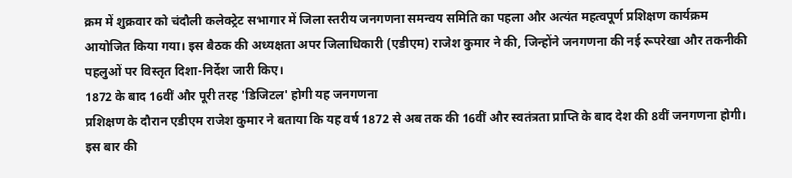क्रम में शुक्रवार को चंदौली कलेक्ट्रेट सभागार में जिला स्तरीय जनगणना समन्वय समिति का पहला और अत्यंत महत्वपूर्ण प्रशिक्षण कार्यक्रम आयोजित किया गया। इस बैठक की अध्यक्षता अपर जिलाधिकारी (एडीएम) राजेश कुमार ने की, जिन्होंने जनगणना की नई रूपरेखा और तकनीकी पहलुओं पर विस्तृत दिशा-निर्देश जारी किए।
1872 के बाद 16वीं और पूरी तरह 'डिजिटल' होगी यह जनगणना
प्रशिक्षण के दौरान एडीएम राजेश कुमार ने बताया कि यह वर्ष 1872 से अब तक की 16वीं और स्वतंत्रता प्राप्ति के बाद देश की 8वीं जनगणना होगी। इस बार की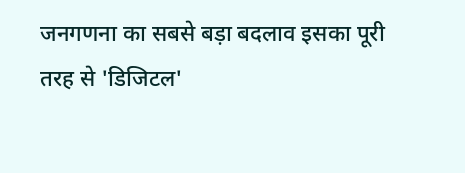जनगणना का सबसे बड़ा बदलाव इसका पूरी तरह से 'डिजिटल'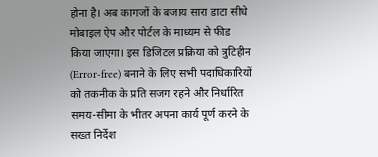होना है। अब कागजों के बजाय सारा डाटा सीधे मोबाइल ऐप और पोर्टल के माध्यम से फीड किया जाएगा। इस डिजिटल प्रक्रिया को त्रुटिहीन (Error-free) बनाने के लिए सभी पदाधिकारियों को तकनीक के प्रति सजग रहने और निर्धारित समय-सीमा के भीतर अपना कार्य पूर्ण करने के सख्त निर्देश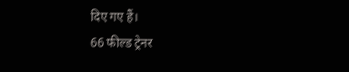दिए गए हैं।
66 फील्ड ट्रेनर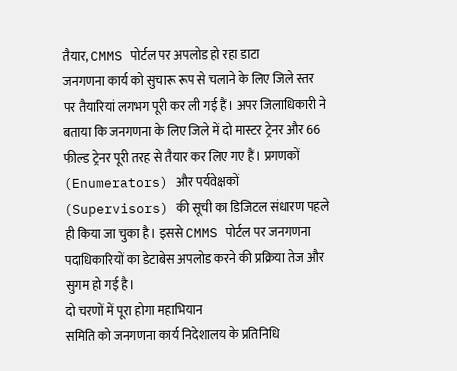तैयार, CMMS पोर्टल पर अपलोड हो रहा डाटा
जनगणना कार्य को सुचारू रूप से चलाने के लिए जिले स्तर पर तैयारियां लगभग पूरी कर ली गई हैं। अपर जिलाधिकारी ने बताया कि जनगणना के लिए जिले में दो मास्टर ट्रेनर और 66 फील्ड ट्रेनर पूरी तरह से तैयार कर लिए गए हैं। प्रगणकों (Enumerators) और पर्यवेक्षकों (Supervisors) की सूची का डिजिटल संधारण पहले ही किया जा चुका है। इससे CMMS पोर्टल पर जनगणना पदाधिकारियों का डेटाबेस अपलोड करने की प्रक्रिया तेज और सुगम हो गई है।
दो चरणों में पूरा होगा महाभियान
समिति को जनगणना कार्य निदेशालय के प्रतिनिधि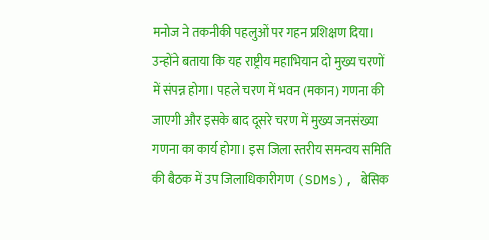मनोज ने तकनीकी पहलुओं पर गहन प्रशिक्षण दिया। उन्होंने बताया कि यह राष्ट्रीय महाभियान दो मुख्य चरणों में संपन्न होगा। पहले चरण में भवन (मकान) गणना की जाएगी और इसके बाद दूसरे चरण में मुख्य जनसंख्या गणना का कार्य होगा। इस जिला स्तरीय समन्वय समिति की बैठक में उप जिलाधिकारीगण (SDMs), बेसिक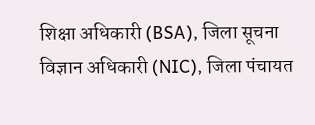शिक्षा अधिकारी (BSA), जिला सूचना विज्ञान अधिकारी (NIC), जिला पंचायत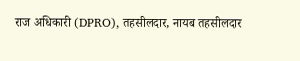राज अधिकारी (DPRO), तहसीलदार, नायब तहसीलदार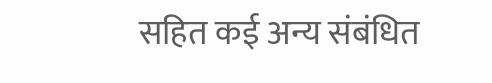सहित कई अन्य संबंधित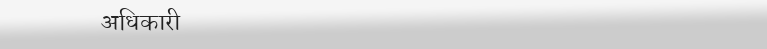अधिकारी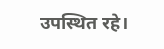उपस्थित रहे।